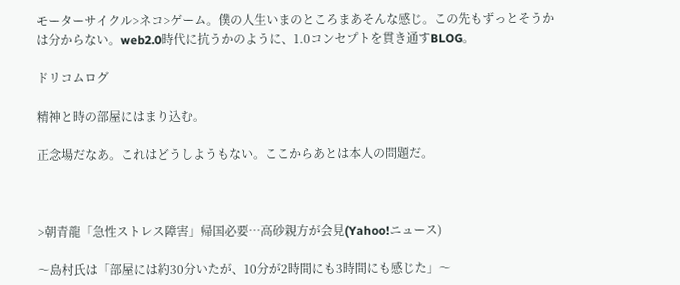モーターサイクル>ネコ>ゲーム。僕の人生いまのところまあそんな感じ。この先もずっとそうかは分からない。web2.0時代に抗うかのように、1.0コンセプトを貫き通すBLOG。

ドリコムログ

精神と時の部屋にはまり込む。

正念場だなあ。これはどうしようもない。ここからあとは本人の問題だ。



>朝青龍「急性ストレス障害」帰国必要…高砂親方が会見(Yahoo!ニュース)

〜島村氏は「部屋には約30分いたが、10分が2時間にも3時間にも感じた」〜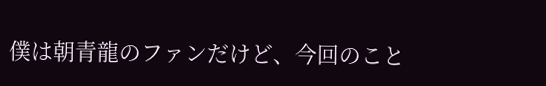僕は朝青龍のファンだけど、今回のこと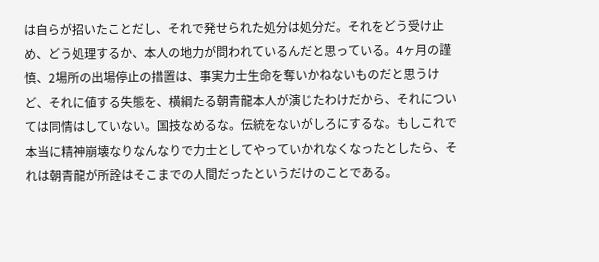は自らが招いたことだし、それで発せられた処分は処分だ。それをどう受け止め、どう処理するか、本人の地力が問われているんだと思っている。4ヶ月の謹慎、2場所の出場停止の措置は、事実力士生命を奪いかねないものだと思うけど、それに値する失態を、横綱たる朝青龍本人が演じたわけだから、それについては同情はしていない。国技なめるな。伝統をないがしろにするな。もしこれで本当に精神崩壊なりなんなりで力士としてやっていかれなくなったとしたら、それは朝青龍が所詮はそこまでの人間だったというだけのことである。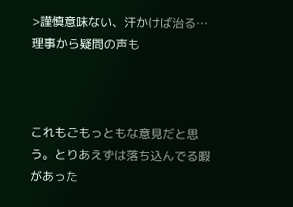>謹慎意味ない、汗かけば治る…理事から疑問の声も



これもごもっともな意見だと思う。とりあえずは落ち込んでる暇があった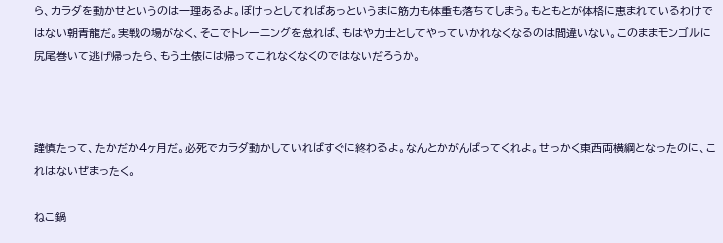ら、カラダを動かせというのは一理あるよ。ぼけっとしてればあっというまに筋力も体重も落ちてしまう。もともとが体格に恵まれているわけではない朝青龍だ。実戦の場がなく、そこでトレーニングを怠れば、もはや力士としてやっていかれなくなるのは間違いない。このままモンゴルに尻尾巻いて逃げ帰ったら、もう土俵には帰ってこれなくなくのではないだろうか。



謹慎たって、たかだか4ヶ月だ。必死でカラダ動かしていればすぐに終わるよ。なんとかがんばってくれよ。せっかく東西両横綱となったのに、これはないぜまったく。

ねこ鍋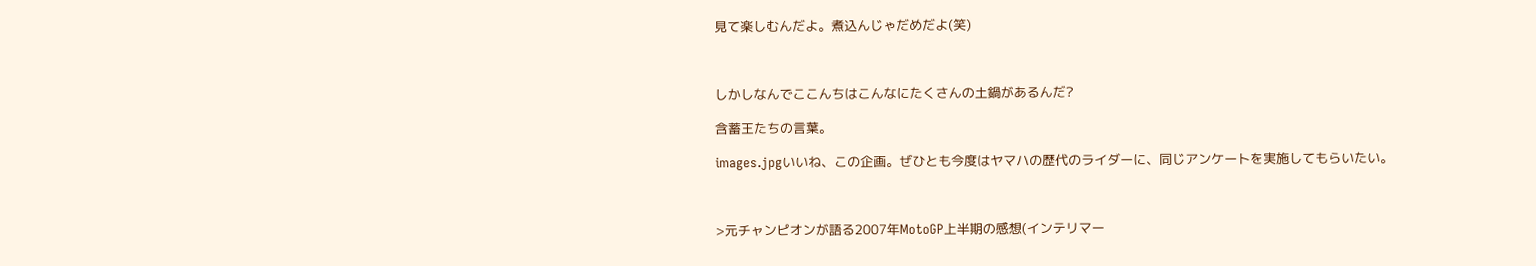見て楽しむんだよ。煮込んじゃだめだよ(笑)



しかしなんでここんちはこんなにたくさんの土鍋があるんだ?

含蓄王たちの言葉。

images.jpgいいね、この企画。ぜひとも今度はヤマハの歴代のライダーに、同じアンケートを実施してもらいたい。



>元チャンピオンが語る2007年MotoGP上半期の感想(インテリマー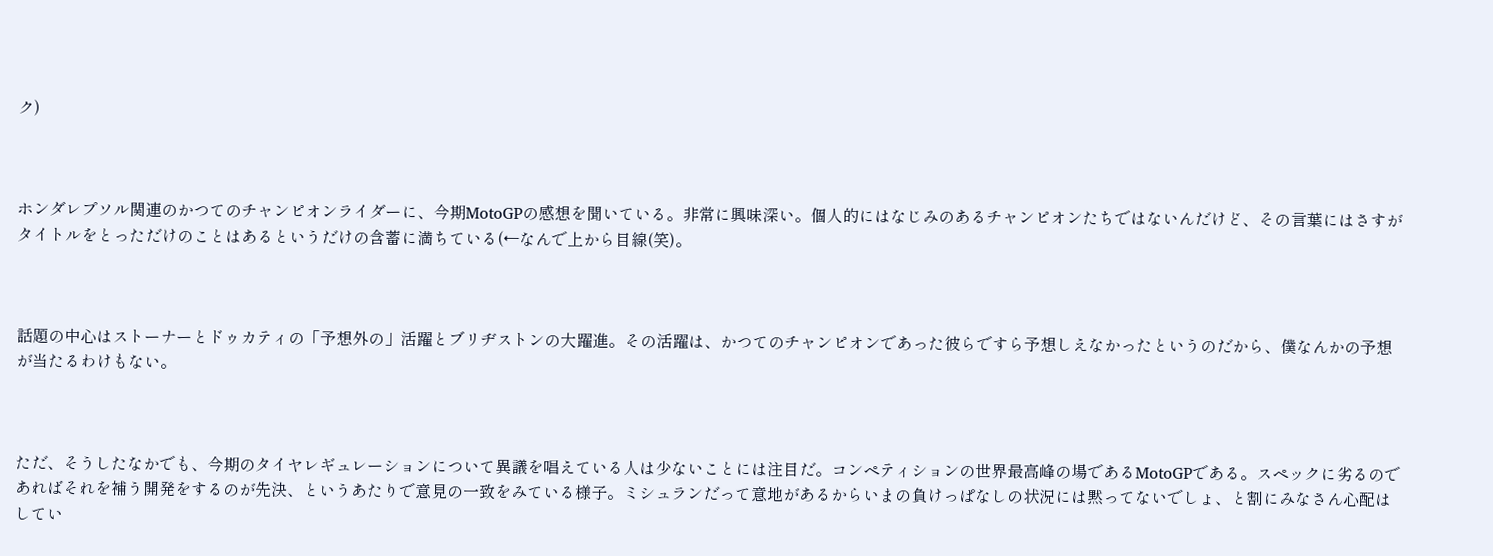ク)



ホンダレプソル関連のかつてのチャンピオンライダーに、今期MotoGPの感想を聞いている。非常に興味深い。個人的にはなじみのあるチャンピオンたちではないんだけど、その言葉にはさすがタイトルをとっただけのことはあるというだけの含蓄に満ちている(←なんで上から目線(笑)。



話題の中心はストーナーとドゥカティの「予想外の」活躍とブリヂストンの大躍進。その活躍は、かつてのチャンピオンであった彼らですら予想しえなかったというのだから、僕なんかの予想が当たるわけもない。



ただ、そうしたなかでも、今期のタイヤレギュレーションについて異議を唱えている人は少ないことには注目だ。コンペティションの世界最高峰の場であるMotoGPである。スペックに劣るのであればそれを補う開発をするのが先決、というあたりで意見の一致をみている様子。ミシュランだって意地があるからいまの負けっぱなしの状況には黙ってないでしょ、と割にみなさん心配はしてい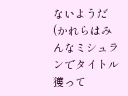ないようだ(かれらはみんなミシュランでタイトル獲って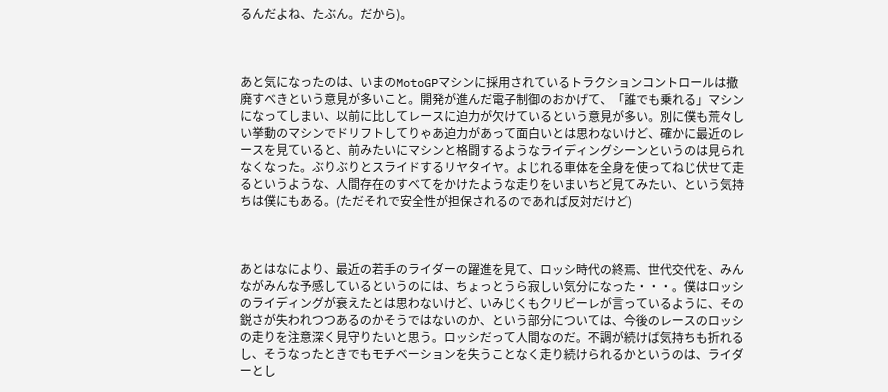るんだよね、たぶん。だから)。



あと気になったのは、いまのMotoGPマシンに採用されているトラクションコントロールは撤廃すべきという意見が多いこと。開発が進んだ電子制御のおかげて、「誰でも乗れる」マシンになってしまい、以前に比してレースに迫力が欠けているという意見が多い。別に僕も荒々しい挙動のマシンでドリフトしてりゃあ迫力があって面白いとは思わないけど、確かに最近のレースを見ていると、前みたいにマシンと格闘するようなライディングシーンというのは見られなくなった。ぶりぶりとスライドするリヤタイヤ。よじれる車体を全身を使ってねじ伏せて走るというような、人間存在のすべてをかけたような走りをいまいちど見てみたい、という気持ちは僕にもある。(ただそれで安全性が担保されるのであれば反対だけど)



あとはなにより、最近の若手のライダーの躍進を見て、ロッシ時代の終焉、世代交代を、みんながみんな予感しているというのには、ちょっとうら寂しい気分になった・・・。僕はロッシのライディングが衰えたとは思わないけど、いみじくもクリビーレが言っているように、その鋭さが失われつつあるのかそうではないのか、という部分については、今後のレースのロッシの走りを注意深く見守りたいと思う。ロッシだって人間なのだ。不調が続けば気持ちも折れるし、そうなったときでもモチベーションを失うことなく走り続けられるかというのは、ライダーとし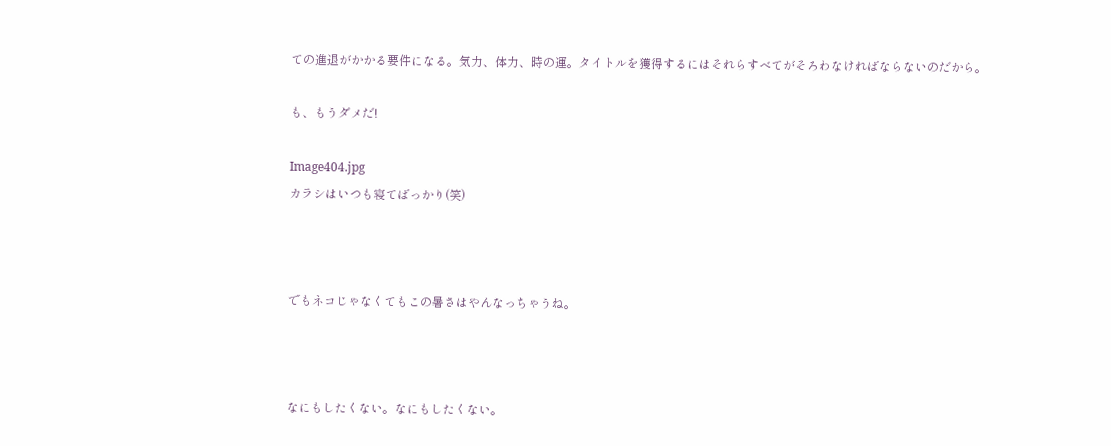ての進退がかかる要件になる。気力、体力、時の運。タイトルを獲得するにはそれらすべてがそろわなければならないのだから。

も、もうダメだ!

Image404.jpg
カラシはいつも寝てばっかり(笑)



でもネコじゃなくてもこの暑さはやんなっちゃうね。



なにもしたくない。なにもしたくない。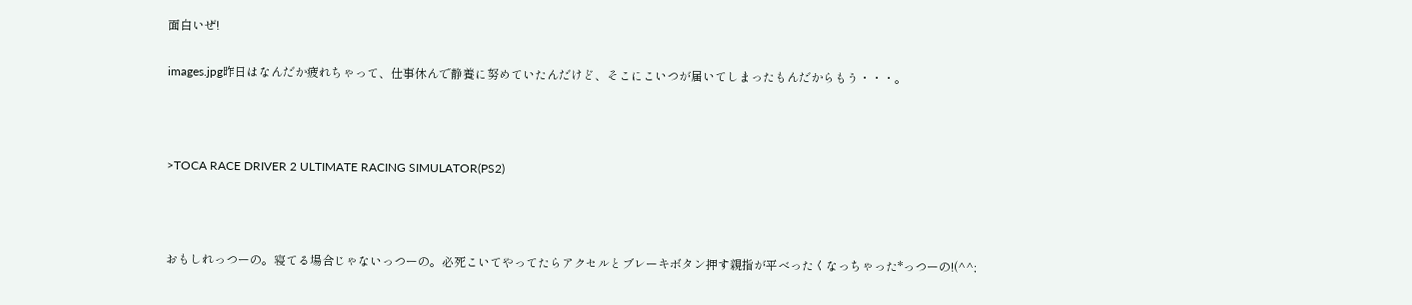面白いぜ!

images.jpg昨日はなんだか疲れちゃって、仕事休んで静養に努めていたんだけど、そこにこいつが届いてしまったもんだからもう・・・。



>TOCA RACE DRIVER 2 ULTIMATE RACING SIMULATOR(PS2)



おもしれっつーの。寝てる場合じゃないっつーの。必死こいてやってたらアクセルとブレーキボタン押す親指が平べったくなっちゃった*っつーの!(^^;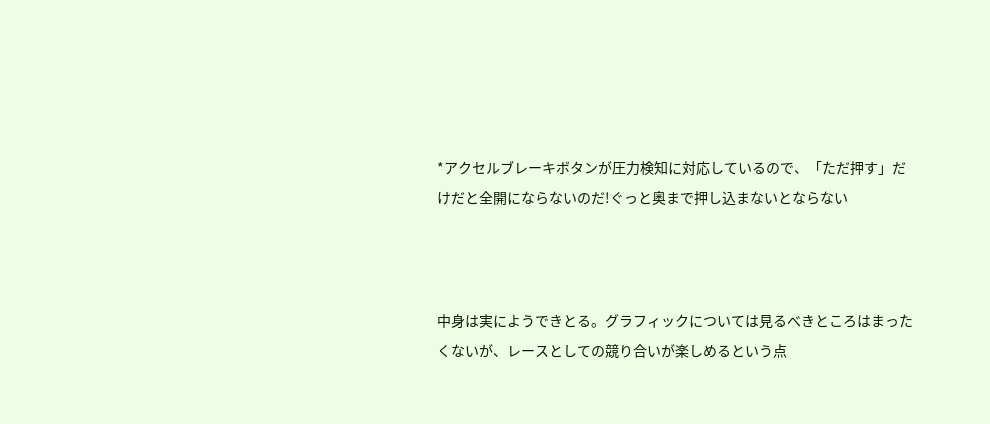*アクセルブレーキボタンが圧力検知に対応しているので、「ただ押す」だけだと全開にならないのだ!ぐっと奥まで押し込まないとならない



中身は実にようできとる。グラフィックについては見るべきところはまったくないが、レースとしての競り合いが楽しめるという点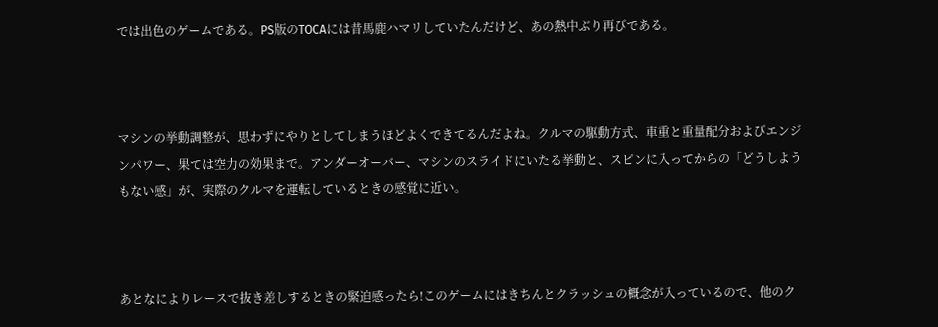では出色のゲームである。PS版のTOCAには昔馬鹿ハマリしていたんだけど、あの熱中ぶり再びである。



マシンの挙動調整が、思わずにやりとしてしまうほどよくできてるんだよね。クルマの駆動方式、車重と重量配分およびエンジンパワー、果ては空力の効果まで。アンダーオーバー、マシンのスライドにいたる挙動と、スピンに入ってからの「どうしようもない感」が、実際のクルマを運転しているときの感覚に近い。



あとなによりレースで抜き差しするときの緊迫感ったら!このゲームにはきちんとクラッシュの概念が入っているので、他のク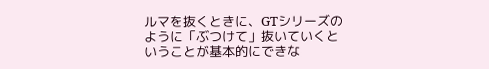ルマを抜くときに、GTシリーズのように「ぶつけて」抜いていくということが基本的にできな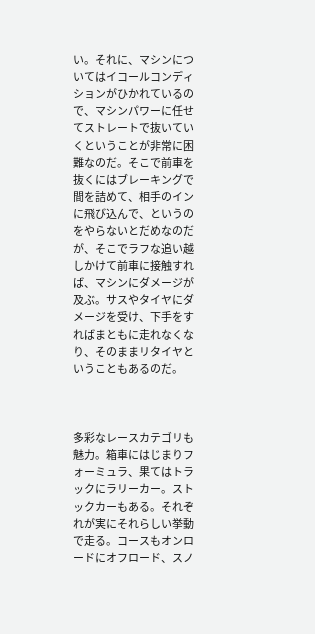い。それに、マシンについてはイコールコンディションがひかれているので、マシンパワーに任せてストレートで抜いていくということが非常に困難なのだ。そこで前車を抜くにはブレーキングで間を詰めて、相手のインに飛び込んで、というのをやらないとだめなのだが、そこでラフな追い越しかけて前車に接触すれば、マシンにダメージが及ぶ。サスやタイヤにダメージを受け、下手をすればまともに走れなくなり、そのままリタイヤということもあるのだ。



多彩なレースカテゴリも魅力。箱車にはじまりフォーミュラ、果てはトラックにラリーカー。ストックカーもある。それぞれが実にそれらしい挙動で走る。コースもオンロードにオフロード、スノ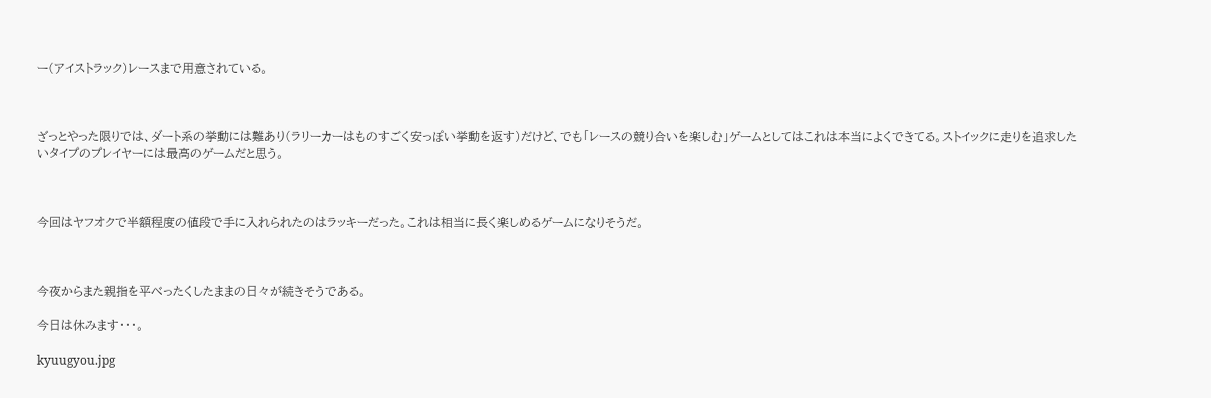ー(アイストラック)レースまで用意されている。



ざっとやった限りでは、ダート系の挙動には難あり(ラリーカーはものすごく安っぽい挙動を返す)だけど、でも「レースの競り合いを楽しむ」ゲームとしてはこれは本当によくできてる。ストイックに走りを追求したいタイプのプレイヤーには最高のゲームだと思う。



今回はヤフオクで半額程度の値段で手に入れられたのはラッキーだった。これは相当に長く楽しめるゲームになりそうだ。



今夜からまた親指を平べったくしたままの日々が続きそうである。

今日は休みます・・・。

kyuugyou.jpg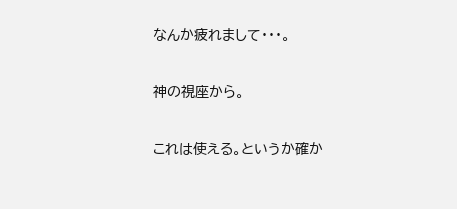なんか疲れまして・・・。

神の視座から。

これは使える。というか確か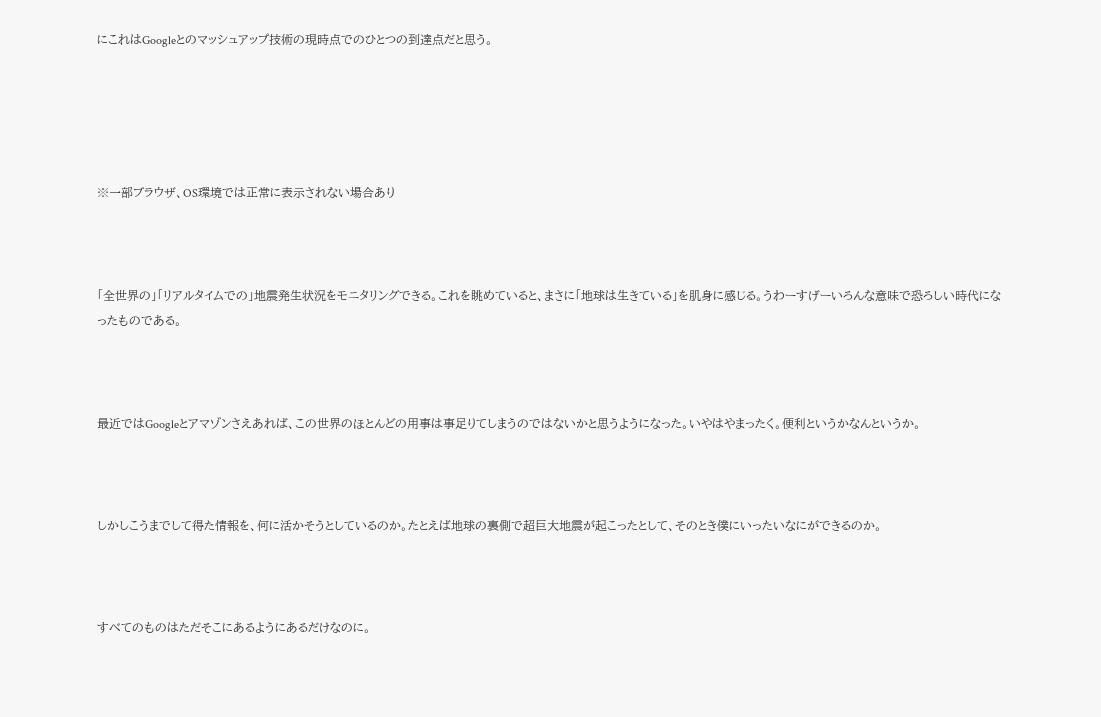にこれはGoogleとのマッシュアップ技術の現時点でのひとつの到達点だと思う。





※一部ブラウザ、OS環境では正常に表示されない場合あり



「全世界の」「リアルタイムでの」地震発生状況をモニタリングできる。これを眺めていると、まさに「地球は生きている」を肌身に感じる。うわーすげーいろんな意味で恐ろしい時代になったものである。



最近ではGoogleとアマゾンさえあれば、この世界のほとんどの用事は事足りてしまうのではないかと思うようになった。いやはやまったく。便利というかなんというか。



しかしこうまでして得た情報を、何に活かそうとしているのか。たとえば地球の裏側で超巨大地震が起こったとして、そのとき僕にいったいなにができるのか。



すべてのものはただそこにあるようにあるだけなのに。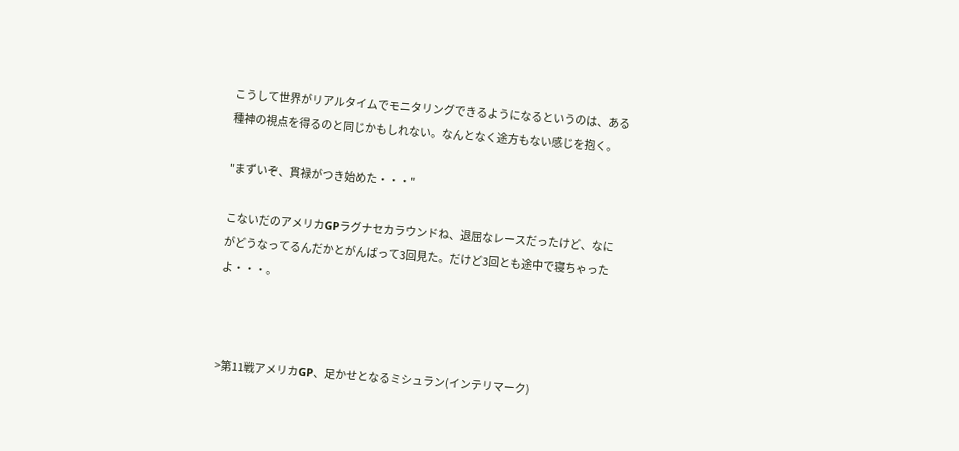こうして世界がリアルタイムでモニタリングできるようになるというのは、ある種神の視点を得るのと同じかもしれない。なんとなく途方もない感じを抱く。

"まずいぞ、貫禄がつき始めた・・・"

こないだのアメリカGPラグナセカラウンドね、退屈なレースだったけど、なにがどうなってるんだかとがんばって3回見た。だけど3回とも途中で寝ちゃったよ・・・。



>第11戦アメリカGP、足かせとなるミシュラン(インテリマーク)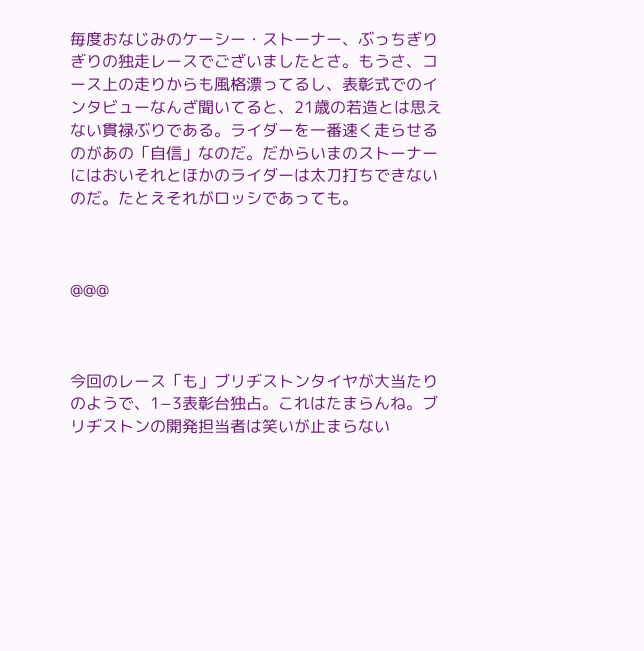毎度おなじみのケーシー・ストーナー、ぶっちぎりぎりの独走レースでございましたとさ。もうさ、コース上の走りからも風格漂ってるし、表彰式でのインタビューなんざ聞いてると、21歳の若造とは思えない貫禄ぶりである。ライダーを一番速く走らせるのがあの「自信」なのだ。だからいまのストーナーにはおいそれとほかのライダーは太刀打ちできないのだ。たとえそれがロッシであっても。



@@@



今回のレース「も」ブリヂストンタイヤが大当たりのようで、1−3表彰台独占。これはたまらんね。ブリヂストンの開発担当者は笑いが止まらない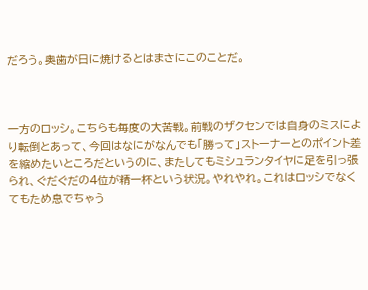だろう。奥歯が日に焼けるとはまさにこのことだ。



一方のロッシ。こちらも毎度の大苦戦。前戦のザクセンでは自身のミスにより転倒とあって、今回はなにがなんでも「勝って」ストーナーとのポイント差を縮めたいところだというのに、またしてもミシュランタイヤに足を引っ張られ、ぐだぐだの4位が精一杯という状況。やれやれ。これはロッシでなくてもため息でちゃう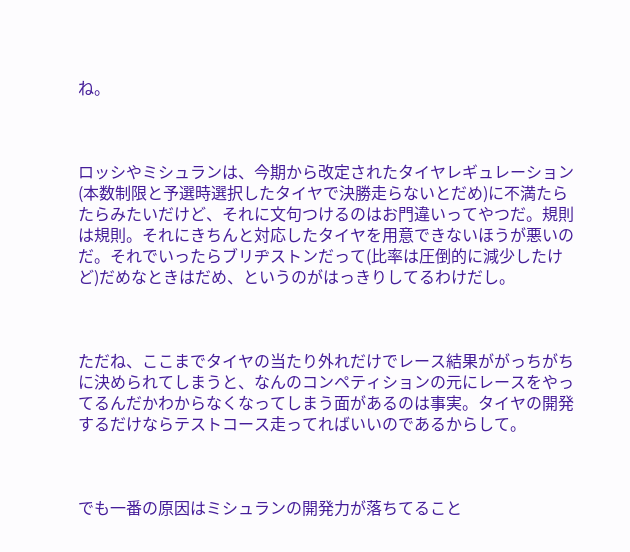ね。



ロッシやミシュランは、今期から改定されたタイヤレギュレーション(本数制限と予選時選択したタイヤで決勝走らないとだめ)に不満たらたらみたいだけど、それに文句つけるのはお門違いってやつだ。規則は規則。それにきちんと対応したタイヤを用意できないほうが悪いのだ。それでいったらブリヂストンだって(比率は圧倒的に減少したけど)だめなときはだめ、というのがはっきりしてるわけだし。



ただね、ここまでタイヤの当たり外れだけでレース結果ががっちがちに決められてしまうと、なんのコンペティションの元にレースをやってるんだかわからなくなってしまう面があるのは事実。タイヤの開発するだけならテストコース走ってればいいのであるからして。



でも一番の原因はミシュランの開発力が落ちてること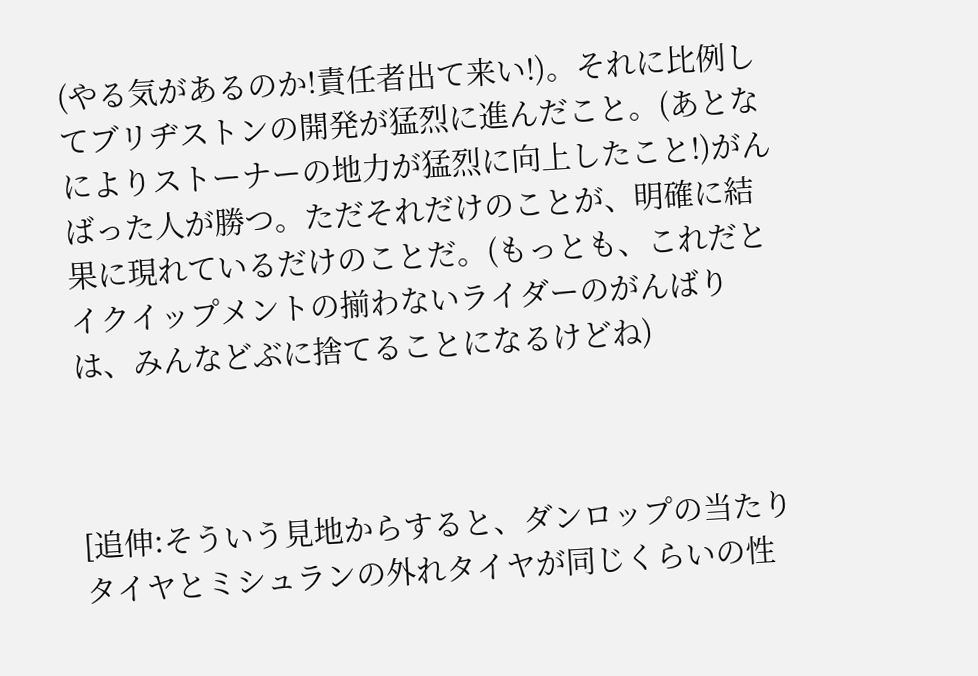(やる気があるのか!責任者出て来い!)。それに比例してブリヂストンの開発が猛烈に進んだこと。(あとなによりストーナーの地力が猛烈に向上したこと!)がんばった人が勝つ。ただそれだけのことが、明確に結果に現れているだけのことだ。(もっとも、これだとイクイップメントの揃わないライダーのがんばりは、みんなどぶに捨てることになるけどね)



[追伸:そういう見地からすると、ダンロップの当たりタイヤとミシュランの外れタイヤが同じくらいの性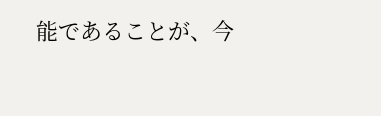能であることが、今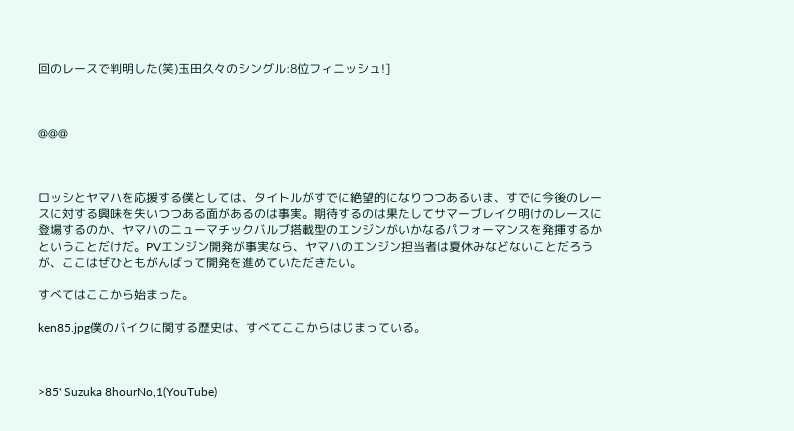回のレースで判明した(笑)玉田久々のシングル:8位フィニッシュ!]



@@@



ロッシとヤマハを応援する僕としては、タイトルがすでに絶望的になりつつあるいま、すでに今後のレースに対する興味を失いつつある面があるのは事実。期待するのは果たしてサマーブレイク明けのレースに登場するのか、ヤマハのニューマチックバルブ搭載型のエンジンがいかなるパフォーマンスを発揮するかということだけだ。PVエンジン開発が事実なら、ヤマハのエンジン担当者は夏休みなどないことだろうが、ここはぜひともがんばって開発を進めていただきたい。

すべてはここから始まった。

ken85.jpg僕のバイクに関する歴史は、すべてここからはじまっている。



>85' Suzuka 8hourNo,1(YouTube)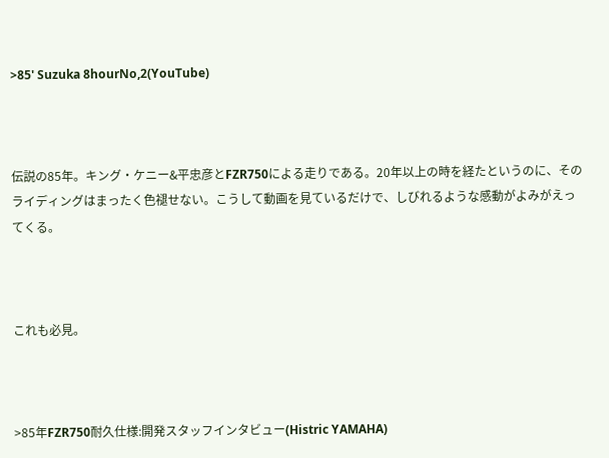>85' Suzuka 8hourNo,2(YouTube)



伝説の85年。キング・ケニー&平忠彦とFZR750による走りである。20年以上の時を経たというのに、そのライディングはまったく色褪せない。こうして動画を見ているだけで、しびれるような感動がよみがえってくる。



これも必見。



>85年FZR750耐久仕様:開発スタッフインタビュー(Histric YAMAHA)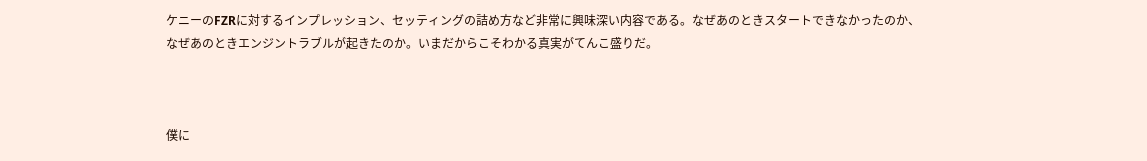ケニーのFZRに対するインプレッション、セッティングの詰め方など非常に興味深い内容である。なぜあのときスタートできなかったのか、なぜあのときエンジントラブルが起きたのか。いまだからこそわかる真実がてんこ盛りだ。



僕に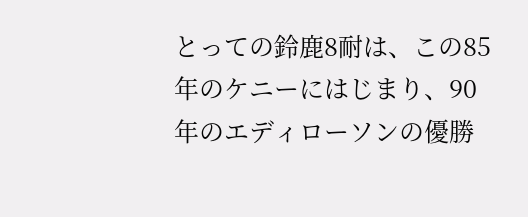とっての鈴鹿8耐は、この85年のケニーにはじまり、90年のエディローソンの優勝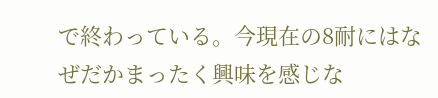で終わっている。今現在の8耐にはなぜだかまったく興味を感じな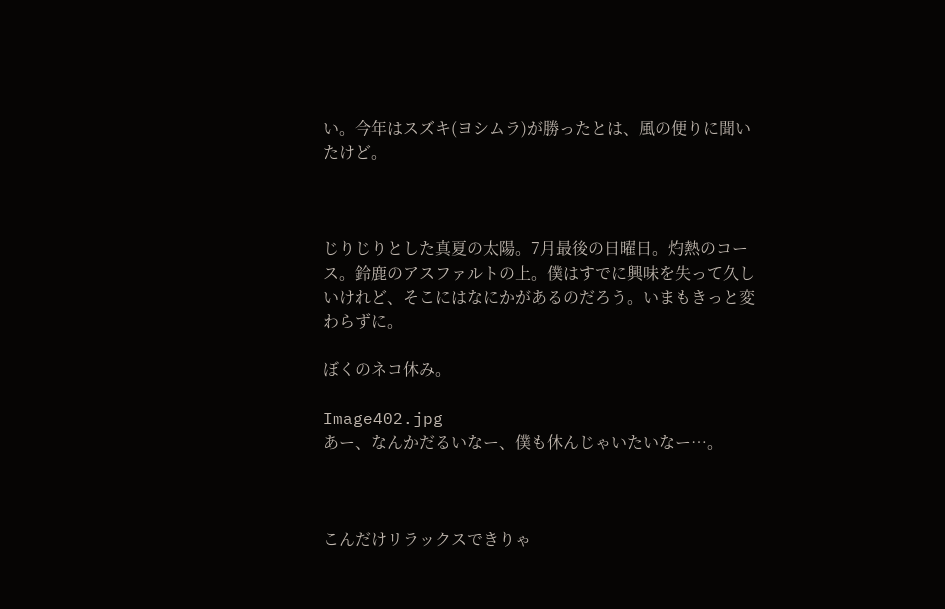い。今年はスズキ(ヨシムラ)が勝ったとは、風の便りに聞いたけど。



じりじりとした真夏の太陽。7月最後の日曜日。灼熱のコース。鈴鹿のアスファルトの上。僕はすでに興味を失って久しいけれど、そこにはなにかがあるのだろう。いまもきっと変わらずに。

ぼくのネコ休み。

Image402.jpg
あー、なんかだるいなー、僕も休んじゃいたいなー…。



こんだけリラックスできりゃ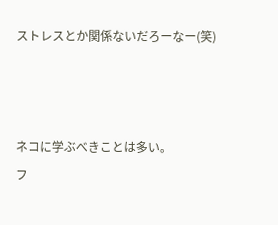ストレスとか関係ないだろーなー(笑)



ネコに学ぶべきことは多い。
フ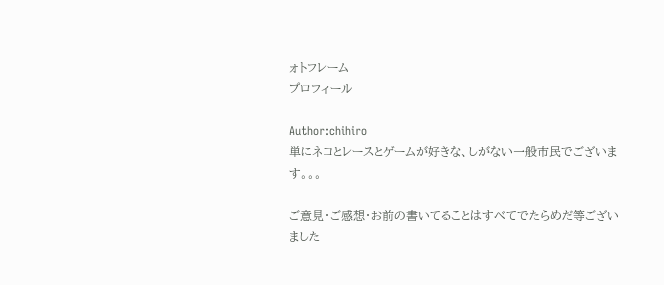ォトフレーム
プロフィール

Author:chihiro
単にネコとレースとゲームが好きな、しがない一般市民でございます。。。

ご意見・ご感想・お前の書いてることはすべてでたらめだ等ございました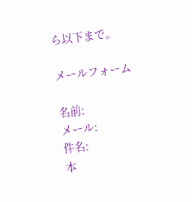ら以下まで。

メールフォーム

名前:
メール:
件名:
本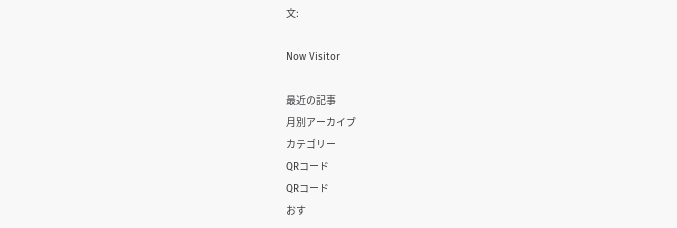文:

Now Visitor

最近の記事
月別アーカイブ
カテゴリー
QRコード
QRコード
おす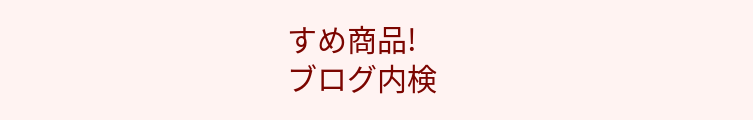すめ商品!
ブログ内検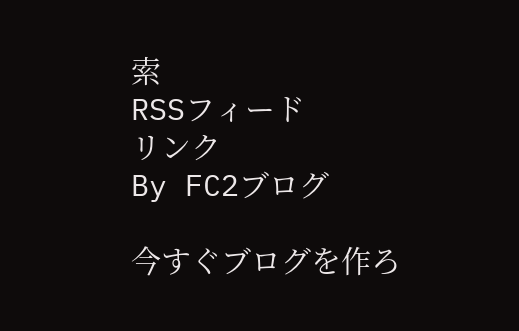索
RSSフィード
リンク
By FC2ブログ

今すぐブログを作ろ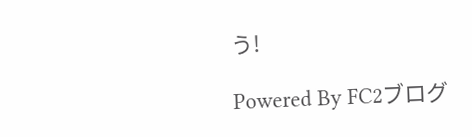う!

Powered By FC2ブログ